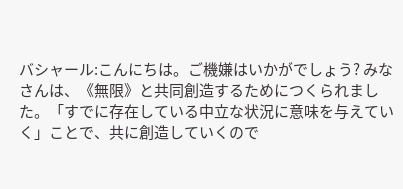バシャール:こんにちは。ご機嫌はいかがでしょう? みなさんは、《無限》と共同創造するためにつくられました。「すでに存在している中立な状況に意味を与えていく」ことで、共に創造していくので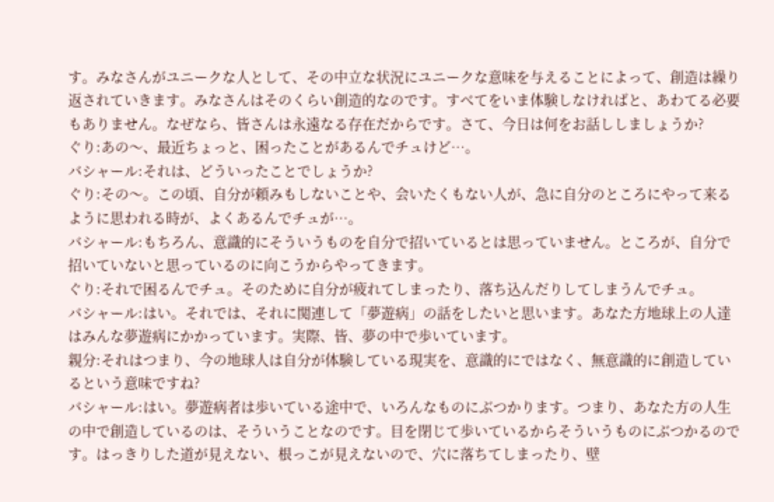す。みなさんがユニークな人として、その中立な状況にユニークな意味を与えることによって、創造は繰り返されていきます。みなさんはそのくらい創造的なのです。すべてをいま体験しなければと、あわてる必要もありません。なぜなら、皆さんは永遠なる存在だからです。さて、今日は何をお話ししましょうか?
ぐり:あの〜、最近ちょっと、困ったことがあるんでチュけど…。
バシャール:それは、どういったことでしょうか?
ぐり:その〜。この頃、自分が頼みもしないことや、会いたくもない人が、急に自分のところにやって来るように思われる時が、よくあるんでチュが…。
バシャール:もちろん、意識的にそういうものを自分で招いているとは思っていません。ところが、自分で招いていないと思っているのに向こうからやってきます。
ぐり:それで困るんでチュ。そのために自分が疲れてしまったり、落ち込んだりしてしまうんでチュ。
バシャール:はい。それでは、それに関連して「夢遊病」の話をしたいと思います。あなた方地球上の人達はみんな夢遊病にかかっています。実際、皆、夢の中で歩いています。
親分:それはつまり、今の地球人は自分が体験している現実を、意識的にではなく、無意識的に創造しているという意味ですね?
バシャール:はい。夢遊病者は歩いている途中で、いろんなものにぶつかります。つまり、あなた方の人生の中で創造しているのは、そういうことなのです。目を閉じて歩いているからそういうものにぶつかるのです。はっきりした道が見えない、根っこが見えないので、穴に落ちてしまったり、壁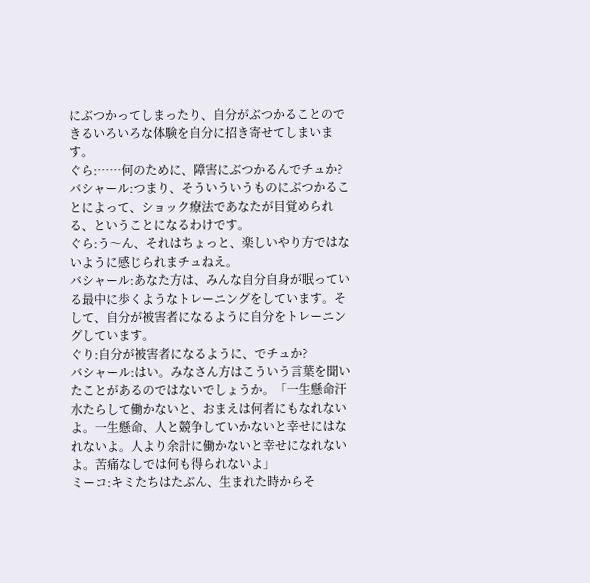にぶつかってしまったり、自分がぶつかることのできるいろいろな体験を自分に招き寄せてしまいます。
ぐら:……何のために、障害にぶつかるんでチュか?
バシャール:つまり、そういういうものにぶつかることによって、ショック療法であなたが目覚められる、ということになるわけです。
ぐら:う〜ん、それはちょっと、楽しいやり方ではないように感じられまチュねえ。
バシャール:あなた方は、みんな自分自身が眠っている最中に歩くようなトレーニングをしています。そして、自分が被害者になるように自分をトレーニングしています。
ぐり:自分が被害者になるように、でチュか?
バシャール:はい。みなさん方はこういう言葉を聞いたことがあるのではないでしょうか。「一生懸命汗水たらして働かないと、おまえは何者にもなれないよ。一生懸命、人と競争していかないと幸せにはなれないよ。人より余計に働かないと幸せになれないよ。苦痛なしでは何も得られないよ」
ミーコ:キミたちはたぶん、生まれた時からそ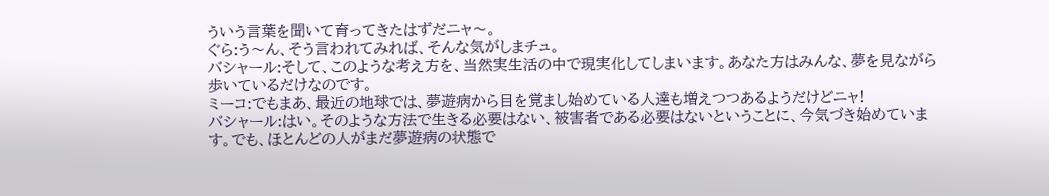ういう言葉を聞いて育ってきたはずだニャ〜。
ぐら:う〜ん、そう言われてみれば、そんな気がしまチュ。
バシャール:そして、このような考え方を、当然実生活の中で現実化してしまいます。あなた方はみんな、夢を見ながら歩いているだけなのです。
ミーコ:でもまあ、最近の地球では、夢遊病から目を覚まし始めている人達も増えつつあるようだけどニャ!
バシャール:はい。そのような方法で生きる必要はない、被害者である必要はないということに、今気づき始めています。でも、ほとんどの人がまだ夢遊病の状態で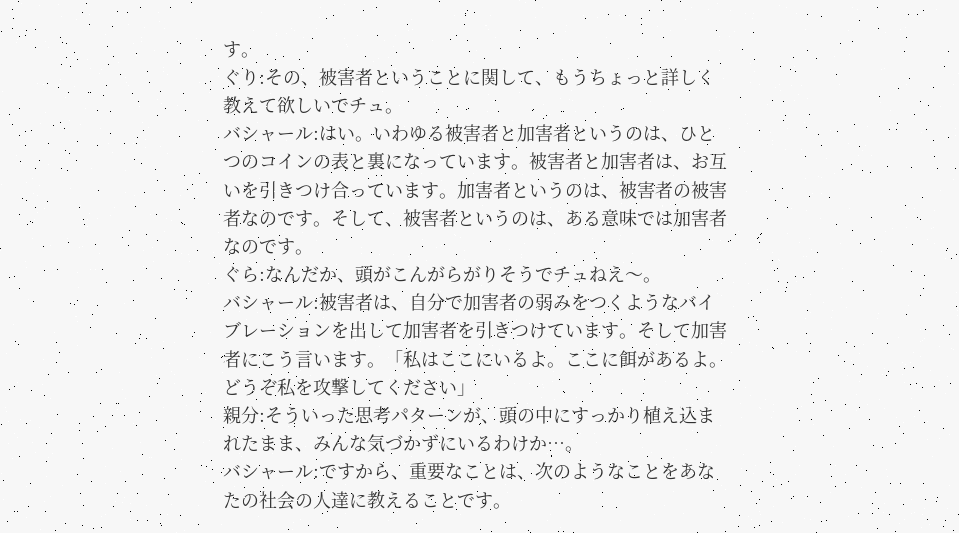す。
ぐり:その、被害者ということに関して、もうちょっと詳しく教えて欲しいでチュ。
バシャール:はい。いわゆる被害者と加害者というのは、ひとつのコインの表と裏になっています。被害者と加害者は、お互いを引きつけ合っています。加害者というのは、被害者の被害者なのです。そして、被害者というのは、ある意味では加害者なのです。
ぐら:なんだか、頭がこんがらがりそうでチュねえ〜。
バシャール:被害者は、自分で加害者の弱みをつくようなバイブレーションを出して加害者を引きつけています。そして加害者にこう言います。「私はここにいるよ。ここに餌があるよ。どうぞ私を攻撃してください」
親分:そういった思考パターンが、頭の中にすっかり植え込まれたまま、みんな気づかずにいるわけか…。
バシャール:ですから、重要なことは、次のようなことをあなたの社会の人達に教えることです。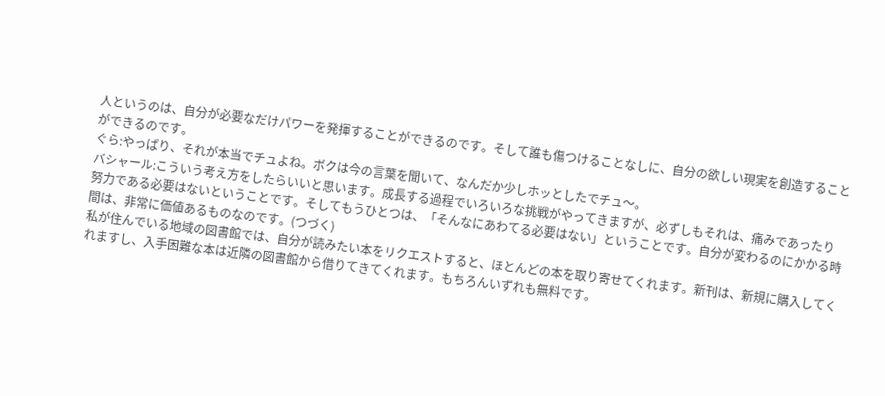人というのは、自分が必要なだけパワーを発揮することができるのです。そして誰も傷つけることなしに、自分の欲しい現実を創造することができるのです。
ぐら:やっぱり、それが本当でチュよね。ボクは今の言葉を聞いて、なんだか少しホッとしたでチュ〜。
バシャール:こういう考え方をしたらいいと思います。成長する過程でいろいろな挑戦がやってきますが、必ずしもそれは、痛みであったり努力である必要はないということです。そしてもうひとつは、「そんなにあわてる必要はない」ということです。自分が変わるのにかかる時間は、非常に価値あるものなのです。(つづく)
私が住んでいる地域の図書館では、自分が読みたい本をリクエストすると、ほとんどの本を取り寄せてくれます。新刊は、新規に購入してくれますし、入手困難な本は近隣の図書館から借りてきてくれます。もちろんいずれも無料です。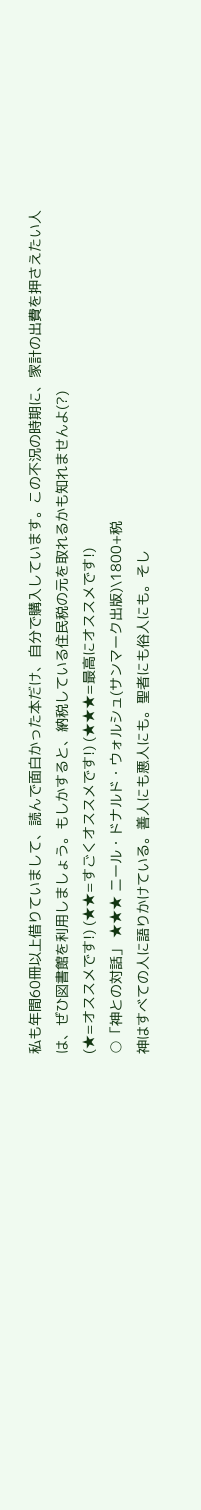私も年間60冊以上借りていまして、読んで面白かった本だけ、自分で購入しています。この不況の時期に、家計の出費を押さえたい人は、ぜひ図書館を利用しましょう。もしかすると、納税している住民税の元を取れるかも知れませんよ(?)
(★=オススメです!) (★★=すごくオススメです!) (★★★=最高にオススメです!)
○「神との対話」 ★★★ ニール・ドナルド・ウォルシュ(サンマーク出版)\1800+税
神はすべての人に語りかけている。善人にも悪人にも。聖者にも俗人にも。そし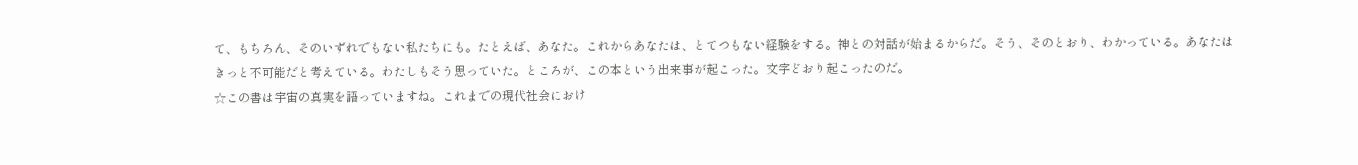て、もちろん、そのいずれでもない私たちにも。たとえば、あなた。これからあなたは、とてつもない経験をする。神との対話が始まるからだ。そう、そのとおり、わかっている。あなたはきっと不可能だと考えている。わたしもそう思っていた。ところが、この本という出来事が起こった。文字どおり起こったのだ。
☆この書は宇宙の真実を語っていますね。これまでの現代社会におけ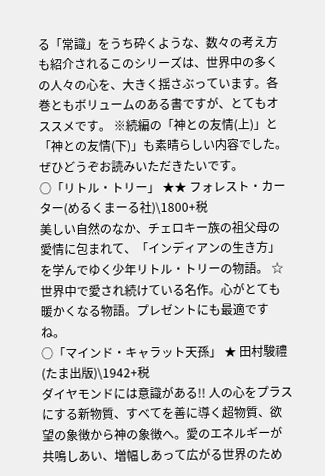る「常識」をうち砕くような、数々の考え方も紹介されるこのシリーズは、世界中の多くの人々の心を、大きく揺さぶっています。各巻ともボリュームのある書ですが、とてもオススメです。 ※続編の「神との友情(上)」と「神との友情(下)」も素晴らしい内容でした。ぜひどうぞお読みいただきたいです。
○「リトル・トリー」 ★★ フォレスト・カーター(めるくまーる社)\1800+税
美しい自然のなか、チェロキー族の祖父母の愛情に包まれて、「インディアンの生き方」を学んでゆく少年リトル・トリーの物語。 ☆世界中で愛され続けている名作。心がとても暖かくなる物語。プレゼントにも最適ですね。
○「マインド・キャラット天孫」 ★ 田村駿禮(たま出版)\1942+税
ダイヤモンドには意識がある!! 人の心をプラスにする新物質、すべてを善に導く超物質、欲望の象徴から神の象徴へ。愛のエネルギーが共鳴しあい、増幅しあって広がる世界のため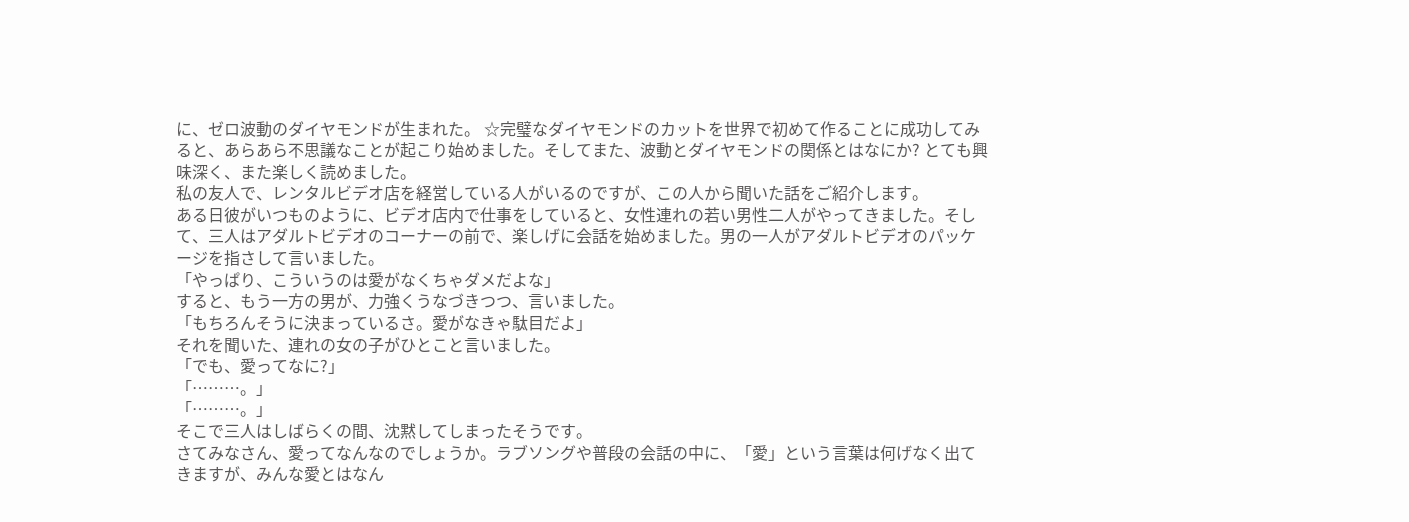に、ゼロ波動のダイヤモンドが生まれた。 ☆完璧なダイヤモンドのカットを世界で初めて作ることに成功してみると、あらあら不思議なことが起こり始めました。そしてまた、波動とダイヤモンドの関係とはなにか? とても興味深く、また楽しく読めました。
私の友人で、レンタルビデオ店を経営している人がいるのですが、この人から聞いた話をご紹介します。
ある日彼がいつものように、ビデオ店内で仕事をしていると、女性連れの若い男性二人がやってきました。そして、三人はアダルトビデオのコーナーの前で、楽しげに会話を始めました。男の一人がアダルトビデオのパッケージを指さして言いました。
「やっぱり、こういうのは愛がなくちゃダメだよな」
すると、もう一方の男が、力強くうなづきつつ、言いました。
「もちろんそうに決まっているさ。愛がなきゃ駄目だよ」
それを聞いた、連れの女の子がひとこと言いました。
「でも、愛ってなに?」
「………。」
「………。」
そこで三人はしばらくの間、沈黙してしまったそうです。
さてみなさん、愛ってなんなのでしょうか。ラブソングや普段の会話の中に、「愛」という言葉は何げなく出てきますが、みんな愛とはなん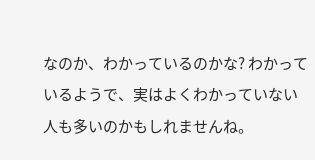なのか、わかっているのかな? わかっているようで、実はよくわかっていない人も多いのかもしれませんね。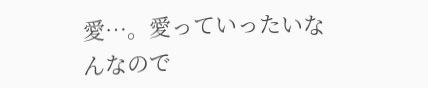愛…。愛っていったいなんなので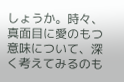しょうか。時々、真面目に愛のもつ意味について、深く考えてみるのも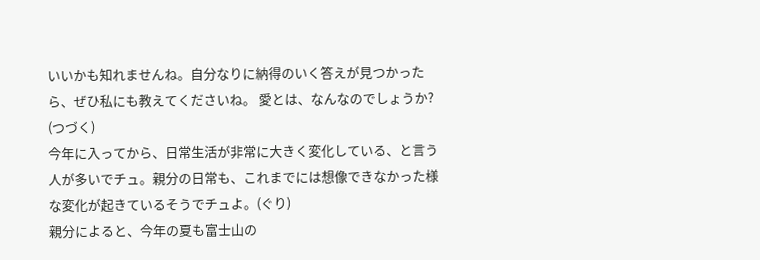いいかも知れませんね。自分なりに納得のいく答えが見つかったら、ぜひ私にも教えてくださいね。 愛とは、なんなのでしょうか? (つづく)
今年に入ってから、日常生活が非常に大きく変化している、と言う人が多いでチュ。親分の日常も、これまでには想像できなかった様な変化が起きているそうでチュよ。(ぐり)
親分によると、今年の夏も富士山の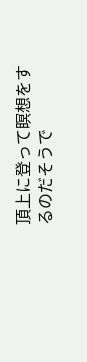頂上に登って瞑想をするのだそうで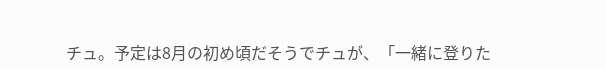チュ。予定は8月の初め頃だそうでチュが、「一緒に登りた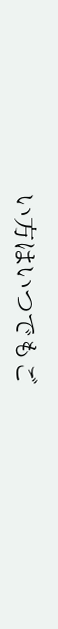い方はいつでもご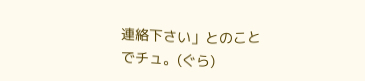連絡下さい」とのことでチュ。(ぐら)